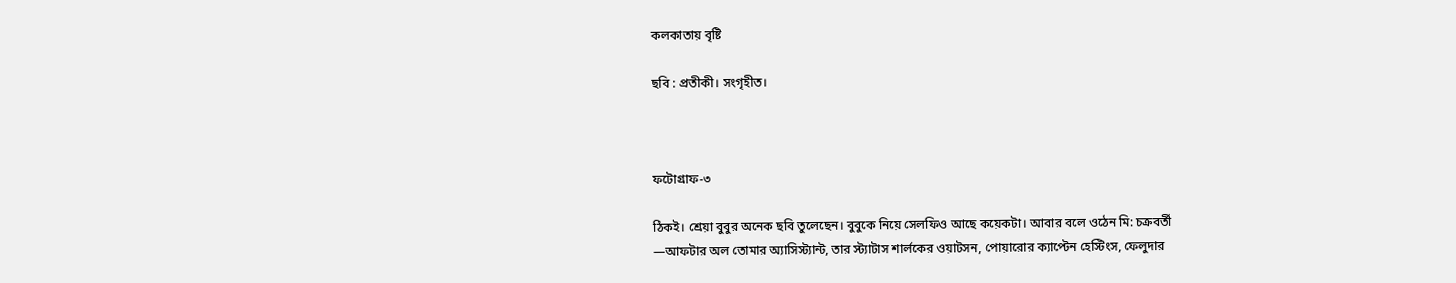কলকাতায় বৃষ্টি

ছবি : প্রতীকী। সংগৃহীত।



ফটোগ্রাফ-৩

ঠিকই। শ্রেয়া বুবুর অনেক ছবি তুলেছেন। বুবুকে নিয়ে সেলফিও আছে কয়েকটা। আবার বলে ওঠেন মি: চক্রবর্তী
—আফটার অল তোমার অ্যাসিস্ট্যান্ট, তার স্ট্যাটাস শার্লকের ওয়াটসন, পোয়ারোর ক্যাপ্টেন হেস্টিংস, ফেলুদার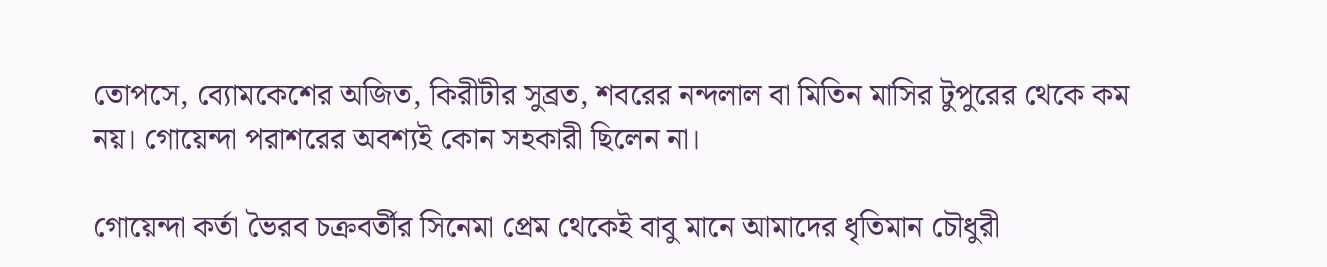তোপসে, ব্যোমকেশের অজিত, কিরীটীর সুব্রত, শবরের নন্দলাল বা মিতিন মাসির টুপুরের থেকে কম নয়। গোয়েন্দা পরাশরের অবশ্যই কোন সহকারী ছিলেন না।

গোয়েন্দা কর্তা ভৈরব চক্রবর্তীর সিনেমা প্রেম থেকেই বাবু মানে আমাদের ধৃতিমান চৌধুরী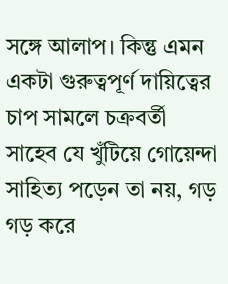সঙ্গে আলাপ। কিন্তু এমন একটা গুরুত্বপূর্ণ দায়িত্বের চাপ সামলে চক্রবর্তী সাহেব যে খুঁটিয়ে গোয়েন্দা সাহিত্য পড়েন তা নয়, গড় গড় করে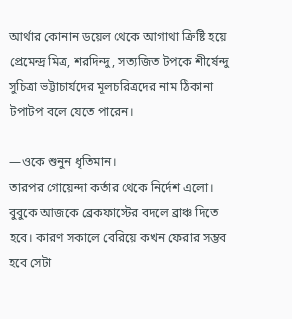আর্থার কোনান ডয়েল থেকে আগাথা ক্রিষ্টি হয়ে প্রেমেন্দ্র মিত্র, শরদিন্দু, সত্যজিত টপকে শীর্ষেন্দু সুচিত্রা ভট্টাচার্যদের মূলচরিত্রদের নাম ঠিকানা টপাটপ বলে যেতে পারেন।

—ওকে শুনুন ধৃতিমান।
তারপর গোয়েন্দা কর্তার থেকে নির্দেশ এলো।
বুবুকে আজকে ব্রেকফাস্টের বদলে ব্রাঞ্চ দিতে হবে। কারণ সকালে বেরিয়ে কখন ফেরার সম্ভব হবে সেটা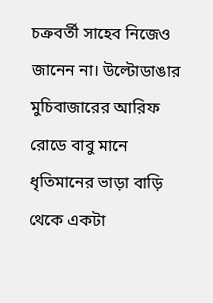চক্রবর্তী সাহেব নিজেও জানেন না। উল্টোডাঙার মুচিবাজারের আরিফ রোডে বাবু মানে ধৃতিমানের ভাড়া বাড়ি থেকে একটা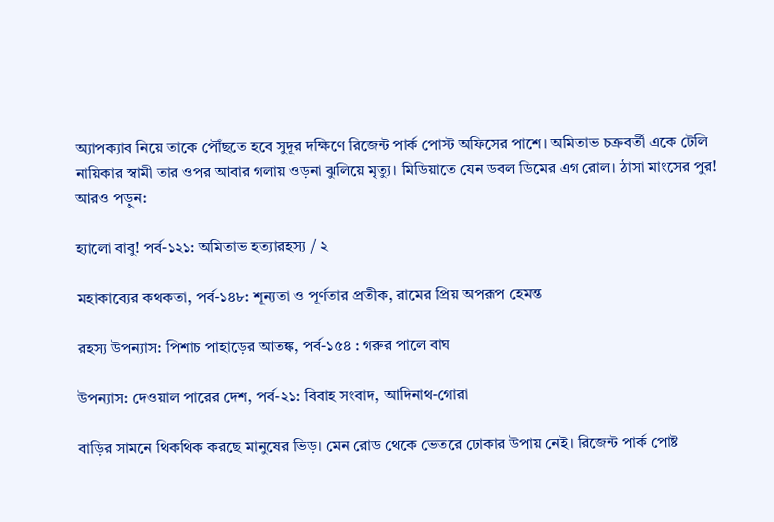অ্যাপক্যাব নিয়ে তাকে পৌঁছতে হবে সুদূর দক্ষিণে রিজেন্ট পার্ক পোস্ট অফিসের পাশে। অমিতাভ চক্রবর্তী একে টেলি নায়িকার স্বামী তার ওপর আবার গলায় ওড়না ঝুলিয়ে মৃত্যু। মিডিয়াতে যেন ডবল ডিমের এগ রোল। ঠাসা মাংসের পুর!
আরও পড়ুন:

হ্যালো বাবু! পর্ব-১২১: অমিতাভ হত্যারহস্য / ২

মহাকাব্যের কথকতা, পর্ব-১৪৮: শূন্যতা ও পূর্ণতার প্রতীক, রামের প্রিয় অপরূপ হেমন্ত

রহস্য উপন্যাস: পিশাচ পাহাড়ের আতঙ্ক, পর্ব-১৫৪ : গরুর পালে বাঘ

উপন্যাস: দেওয়াল পারের দেশ, পর্ব-২১: বিবাহ সংবাদ, আদিনাথ-গোরা

বাড়ির সামনে থিকথিক করছে মানুষের ভিড়। মেন রোড থেকে ভেতরে ঢোকার উপায় নেই। রিজেন্ট পার্ক পোষ্ট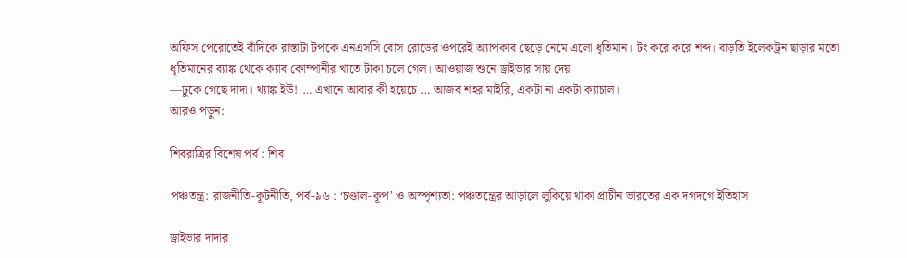অফিস পেরোতেই বাঁদিকে রাস্তাটা টপকে এনএসসি বোস রোডের ওপরেই অ্যাপকাব ছেড়ে নেমে এলো ধৃতিমান। টং করে করে শব্দ। বাড়তি ইলেকট্রন ছাড়ার মতো ধৃতিমানের ব্যাঙ্ক থেকে ক্যাব কোম্পানীর খাতে টাকা চলে গেল। আওয়াজ শুনে ড্রাইভার সায় দেয়
—ঢুকে গেছে দাদা। থ্যাঙ্ক ইউ! … এখানে আবার কী হয়েচে … আজব শহর মাইরি, একটা না একটা ক্যাচাল।
আরও পড়ুন:

শিবরাত্রির বিশেষ পর্ব : শিব

পঞ্চতন্ত্র: রাজনীতি-কূটনীতি, পর্ব-৯৬ : ‘চণ্ডাল-কূপ’ ও অস্পৃশ্যতা: পঞ্চতন্ত্রের আড়ালে লুকিয়ে থাকা প্রাচীন ভারতের এক দগদগে ইতিহাস

ড্রাইভার দাদার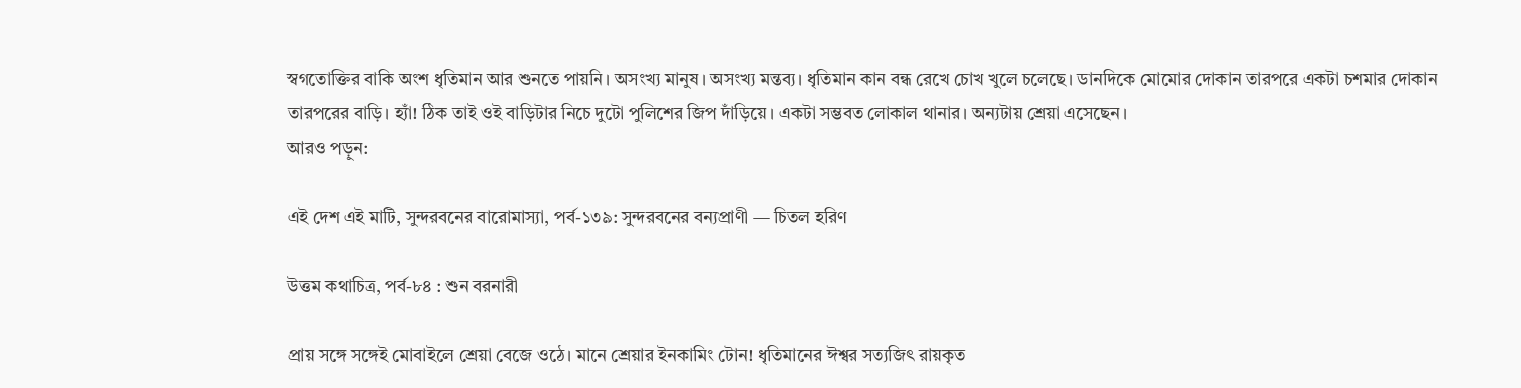স্বগতোক্তির বাকি অংশ ধৃতিমান আর শুনতে পায়নি। অসংখ্য মানুষ। অসংখ্য মন্তব্য। ধৃতিমান কান বন্ধ রেখে চোখ খুলে চলেছে। ডানদিকে মোমোর দোকান তারপরে একটা চশমার দোকান তারপরের বাড়ি। হ্যাঁ! ঠিক তাই ওই বাড়িটার নিচে দুটো পুলিশের জিপ দাঁড়িয়ে। একটা সম্ভবত লোকাল থানার। অন্যটায় শ্রেয়া এসেছেন।
আরও পড়ুন:

এই দেশ এই মাটি, সুন্দরবনের বারোমাস্যা, পর্ব-১৩৯: সুন্দরবনের বন্যপ্রাণী — চিতল হরিণ

উত্তম কথাচিত্র, পর্ব-৮৪ : শুন বরনারী

প্রায় সঙ্গে সঙ্গেই মোবাইলে শ্রেয়া বেজে ওঠে। মানে শ্রেয়ার ইনকামিং টোন! ধৃতিমানের ঈশ্বর সত্যজিৎ রায়কৃত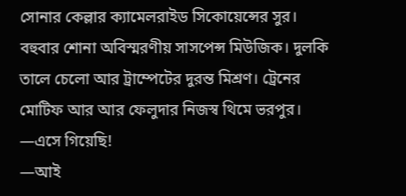সোনার কেল্লার ক্যামেলরাইড সিকোয়েন্সের সুর। বহুবার শোনা অবিস্মরণীয় সাসপেন্স মিউজিক। দুলকি তালে চেলো আর ট্রাম্পেটের দুরন্ত মিশ্রণ। ট্রেনের মোটিফ আর আর ফেলুদার নিজস্ব থিমে ভরপুর।
—এসে গিয়েছি!
—আই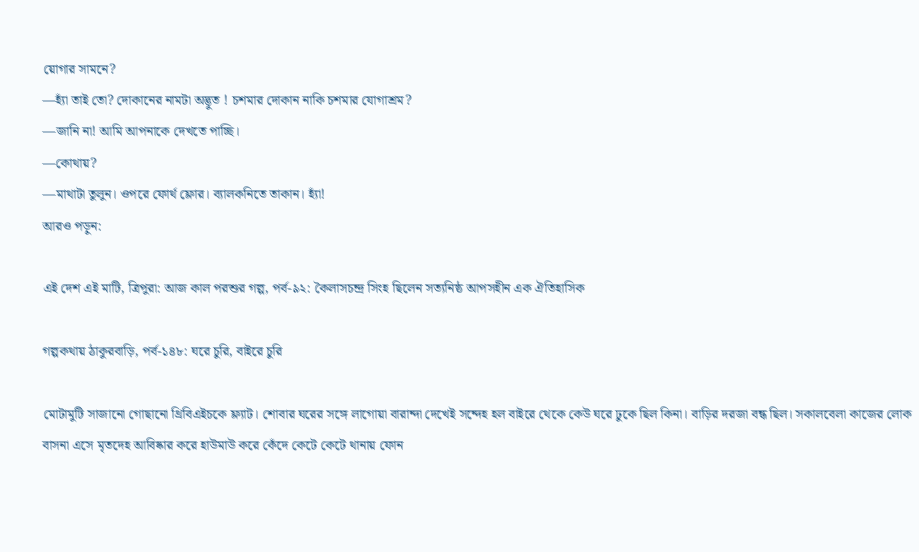য়োগার সামনে?
—হ্যাঁ তাই তো? দোকানের নামটা অদ্ভুত ! চশমার দোকান নাকি চশমার যোগাশ্রম?
—জানি না! আমি আপনাকে দেখতে পাচ্ছি।
—কোথায়?
—মাথাটা তুলুন। ওপরে ফোর্থ ফ্লোর। ব্যালকনিতে তাকান। হ্যাঁ!
আরও পড়ুন:

এই দেশ এই মাটি, ত্রিপুরা: আজ কাল পরশুর গল্প, পর্ব-৯২: কৈলাসচন্দ্র সিংহ ছিলেন সত্যনিষ্ঠ আপসহীন এক ঐতিহাসিক

গল্পকথায় ঠাকুরবাড়ি, পর্ব-১৪৮: ঘরে চুরি, বাইরে চুরি

মোটামুটি সাজানো গোছানো থ্রিবিএইচকে ফ্ল্যাট। শোবার ঘরের সঙ্গে লাগোয়া বারান্দা দেখেই সন্দেহ হল বাইরে থেকে কেউ ঘরে ঢুকে ছিল কিনা। বাড়ির দরজা বন্ধ ছিল। সকালবেলা কাজের লোক বাসনা এসে মৃতদেহ আবিষ্কার করে হাউমাউ করে কেঁদে কেটে কেটে থানায় ফোন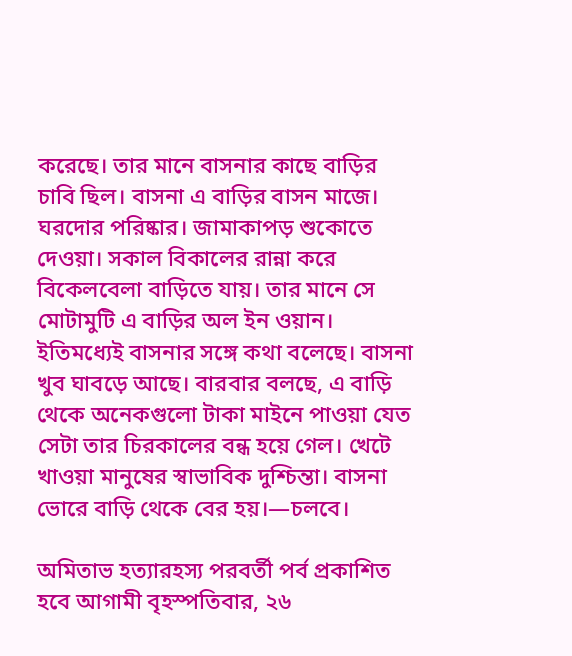করেছে। তার মানে বাসনার কাছে বাড়ির চাবি ছিল। বাসনা এ বাড়ির বাসন মাজে। ঘরদোর পরিষ্কার। জামাকাপড় শুকোতে দেওয়া। সকাল বিকালের রান্না করে বিকেলবেলা বাড়িতে যায়। তার মানে সে মোটামুটি এ বাড়ির অল ইন ওয়ান। ইতিমধ্যেই বাসনার সঙ্গে কথা বলেছে। বাসনা খুব ঘাবড়ে আছে। বারবার বলছে, এ বাড়ি থেকে অনেকগুলো টাকা মাইনে পাওয়া যেত সেটা তার চিরকালের বন্ধ হয়ে গেল। খেটে খাওয়া মানুষের স্বাভাবিক দুশ্চিন্তা। বাসনা ভোরে বাড়ি থেকে বের হয়।—চলবে।

অমিতাভ হত্যারহস্য পরবর্তী পর্ব প্রকাশিত হবে আগামী বৃহস্পতিবার, ২৬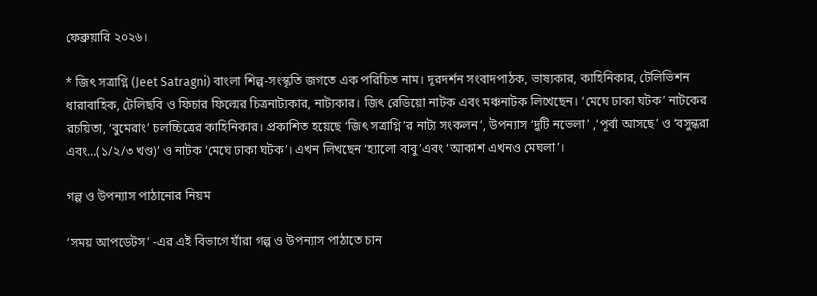ফেব্রুয়ারি ২০২৬।

* জিৎ সত্রাগ্নি (Jeet Satragni) বাংলা শিল্প-সংস্কৃতি জগতে এক পরিচিত নাম। দূরদর্শন সংবাদপাঠক, ভাষ্যকার, কাহিনিকার, টেলিভিশন ধারাবাহিক, টেলিছবি ও ফিচার ফিল্মের চিত্রনাট্যকার, নাট্যকার। জিৎ রেডিয়ো নাটক এবং মঞ্চনাটক লিখেছেন। ‘মেঘে ঢাকা ঘটক’ নাটকের রচয়িতা, ‘বুমেরাং’ চলচ্চিত্রের কাহিনিকার। প্রকাশিত হয়েছে ‘জিৎ সত্রাগ্নি’র নাট্য সংকলন’, উপন্যাস ‘দুটি নভেলা’ ,‘পূর্বা আসছে’ ও ‘বসুন্ধরা এবং…(১/২/৩ খণ্ড)’ ও নাটক ‘মেঘে ঢাকা ঘটক’। এখন লিখছেন ‘হ্যালো বাবু’এবং ‘আকাশ এখনও মেঘলা’।

গল্প ও উপন্যাস পাঠানোর নিয়ম

‘সময় আপডেটস’ -এর এই বিভাগে যাঁরা গল্প ও উপন্যাস পাঠাতে চান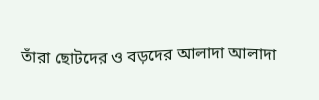তাঁরা ছোটদের ও বড়দের আলাদা আলাদা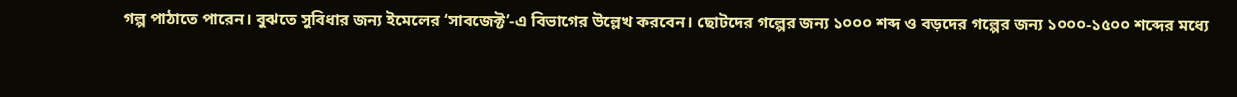গল্প পাঠাতে পারেন। বুঝতে সুবিধার জন্য ইমেলের ‘সাবজেক্ট’-এ বিভাগের উল্লেখ করবেন। ছোটদের গল্পের জন্য ১০০০ শব্দ ও বড়দের গল্পের জন্য ১০০০-১৫০০ শব্দের মধ্যে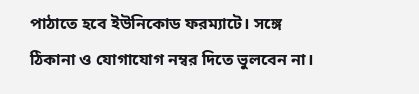পাঠাতে হবে ইউনিকোড ফরম্যাটে। সঙ্গে ঠিকানা ও যোগাযোগ নম্বর দিতে ভুলবেন না।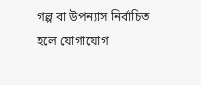গল্প বা উপন্যাস নির্বাচিত হলে যোগাযোগ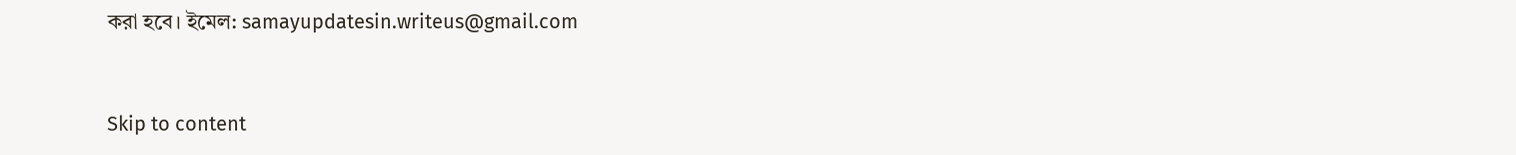করা হবে। ইমেল: samayupdatesin.writeus@gmail.com


Skip to content